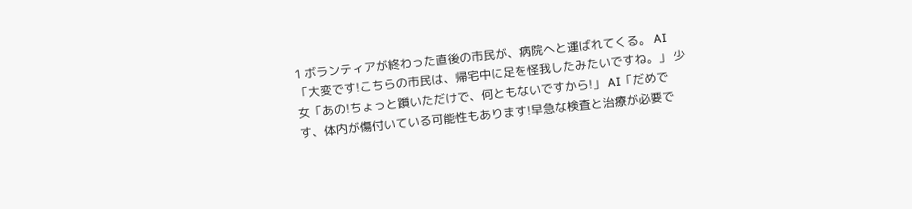1 ボランティアが終わった直後の市民が、病院へと運ばれてくる。 AI「大変です!こちらの市民は、帰宅中に足を怪我したみたいですね。」 少女「あの!ちょっと躓いただけで、何ともないですから!」 AI「だめです、体内が傷付いている可能性もあります!早急な検査と治療が必要で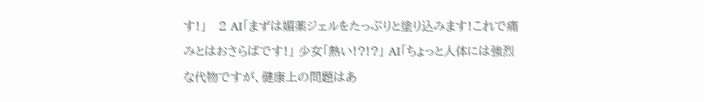す!」   2 AI「まずは媚薬ジェルをたっぷりと塗り込みます!これで痛みとはおさらばです!」 少女「熱い!?!?」 AI「ちょっと人体には強烈な代物ですが、健康上の問題はあ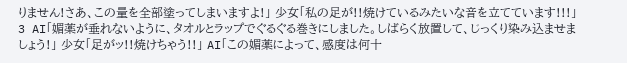りません!さあ、この量を全部塗ってしまいますよ!」 少女「私の足が!!焼けているみたいな音を立てています!!!」 3 AI「媚薬が垂れないように、タオルとラップでぐるぐる巻きにしました。しばらく放置して、じっくり染み込ませましょう!」 少女「足がッ!!焼けちゃう!!」 AI「この媚薬によって、感度は何十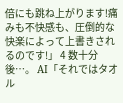倍にも跳ね上がります!痛みも不快感も、圧倒的な快楽によって上書きされるのです!」 4 数十分後…。 AI「それではタオル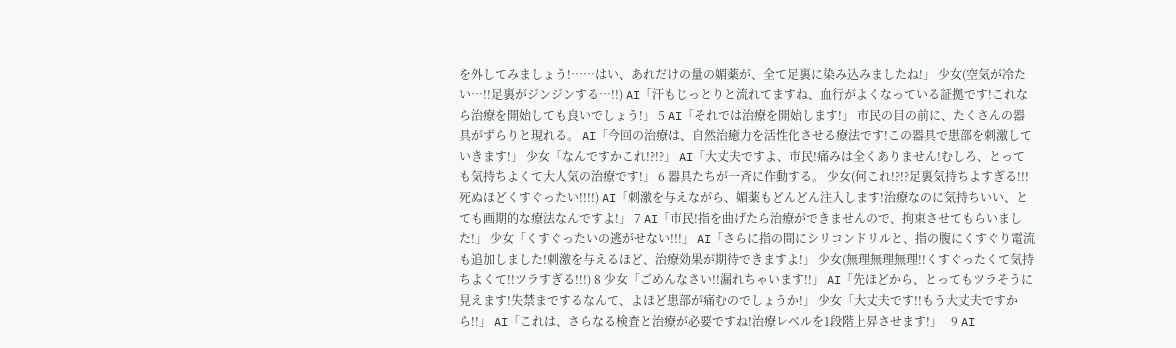を外してみましょう!……はい、あれだけの量の媚薬が、全て足裏に染み込みましたね!」 少女(空気が冷たい…!!足裏がジンジンする…!!) AI「汗もじっとりと流れてますね、血行がよくなっている証拠です!これなら治療を開始しても良いでしょう!」 5 AI「それでは治療を開始します!」 市民の目の前に、たくさんの器具がずらりと現れる。 AI「今回の治療は、自然治癒力を活性化させる療法です!この器具で患部を刺激していきます!」 少女「なんですかこれ!?!?」 AI「大丈夫ですよ、市民!痛みは全くありません!むしろ、とっても気持ちよくて大人気の治療です!」 6 器具たちが一斉に作動する。 少女(何これ!?!?足裏気持ちよすぎる!!!死ぬほどくすぐったい!!!!) AI「刺激を与えながら、媚薬もどんどん注入します!治療なのに気持ちいい、とても画期的な療法なんですよ!」 7 AI「市民!指を曲げたら治療ができませんので、拘束させてもらいました!」 少女「くすぐったいの逃がせない!!!」 AI「さらに指の間にシリコンドリルと、指の腹にくすぐり電流も追加しました!刺激を与えるほど、治療効果が期待できますよ!」 少女(無理無理無理!!くすぐったくて気持ちよくて!!ツラすぎる!!!) 8 少女「ごめんなさい!!漏れちゃいます!!」 AI「先ほどから、とってもツラそうに見えます!失禁までするなんて、よほど患部が痛むのでしょうか!」 少女「大丈夫です!!もう大丈夫ですから!!」 AI「これは、さらなる検査と治療が必要ですね!治療レベルを1段階上昇させます!」   9 AI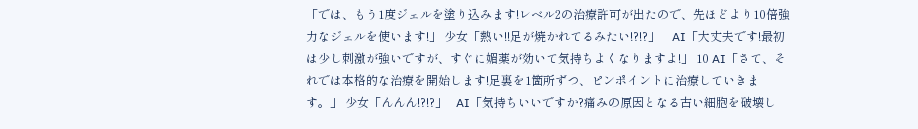「では、もう1度ジェルを塗り込みます!レベル2の治療許可が出たので、先ほどより10倍強力なジェルを使います!」 少女「熱い!!足が焼かれてるみたい!?!?」    AI「大丈夫です!最初は少し刺激が強いですが、すぐに媚薬が効いて気持ちよくなりますよ!」 10 AI「さて、それでは本格的な治療を開始します!足裏を1箇所ずつ、ピンポイントに治療していきます。」 少女「んんん!?!?」   AI「気持ちいいですか?痛みの原因となる古い細胞を破壊し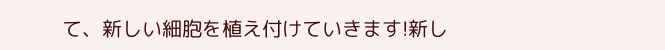て、新しい細胞を植え付けていきます!新し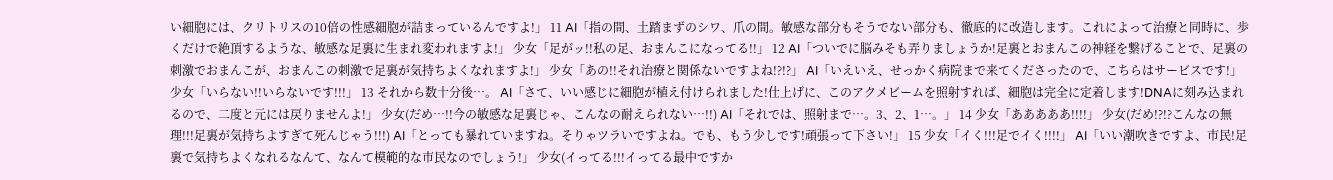い細胞には、クリトリスの10倍の性感細胞が詰まっているんですよ!」 11 AI「指の間、土踏まずのシワ、爪の間。敏感な部分もそうでない部分も、徹底的に改造します。これによって治療と同時に、歩くだけで絶頂するような、敏感な足裏に生まれ変われますよ!」 少女「足がッ!!私の足、おまんこになってる!!」 12 AI「ついでに脳みそも弄りましょうか!足裏とおまんこの神経を繋げることで、足裏の刺激でおまんこが、おまんこの刺激で足裏が気持ちよくなれますよ!」 少女「あの!!それ治療と関係ないですよね!?!?」 AI「いえいえ、せっかく病院まで来てくださったので、こちらはサービスです!」 少女「いらない!!いらないです!!!」 13 それから数十分後…。 AI「さて、いい感じに細胞が植え付けられました!仕上げに、このアクメビームを照射すれば、細胞は完全に定着します!DNAに刻み込まれるので、二度と元には戻りませんよ!」 少女(だめ…!!今の敏感な足裏じゃ、こんなの耐えられない…!!) AI「それでは、照射まで…。3、2、1…。」 14 少女「あああああ!!!!」 少女(だめ!?!?こんなの無理!!!足裏が気持ちよすぎて死んじゃう!!!) AI「とっても暴れていますね。そりゃツラいですよね。でも、もう少しです!頑張って下さい!」 15 少女「イく!!!足でイく!!!!」 AI「いい潮吹きですよ、市民!足裏で気持ちよくなれるなんて、なんて模範的な市民なのでしょう!」 少女(イってる!!!イってる最中ですか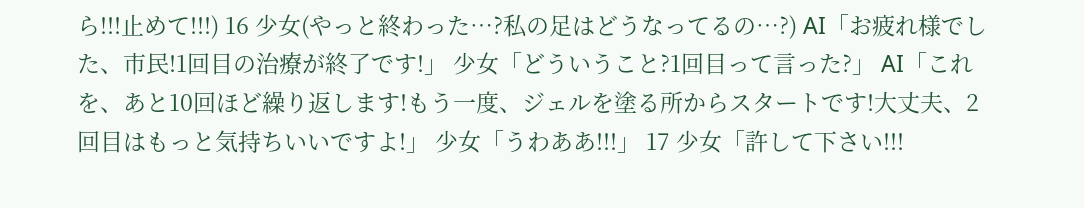ら!!!止めて!!!) 16 少女(やっと終わった…?私の足はどうなってるの…?) AI「お疲れ様でした、市民!1回目の治療が終了です!」 少女「どういうこと?1回目って言った?」 AI「これを、あと10回ほど繰り返します!もう一度、ジェルを塗る所からスタートです!大丈夫、2回目はもっと気持ちいいですよ!」 少女「うわああ!!!」 17 少女「許して下さい!!!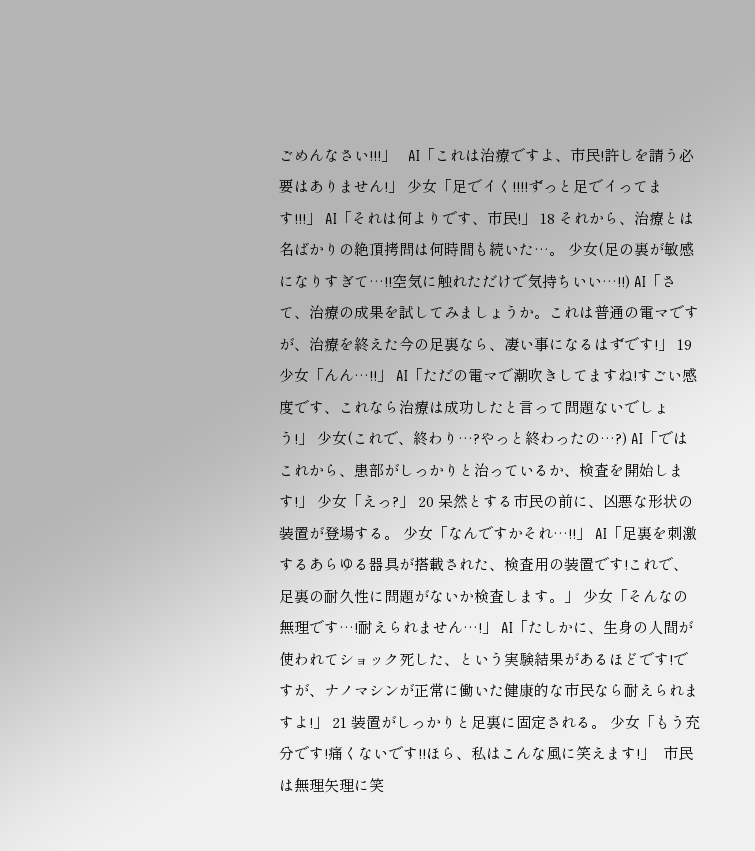ごめんなさい!!!」   AI「これは治療ですよ、市民!許しを請う必要はありません!」 少女「足でイく!!!!ずっと足でイってます!!!」 AI「それは何よりです、市民!」 18 それから、治療とは名ばかりの絶頂拷問は何時間も続いた…。 少女(足の裏が敏感になりすぎて…!!空気に触れただけで気持ちいい…!!) AI「さて、治療の成果を試してみましょうか。これは普通の電マですが、治療を終えた今の足裏なら、凄い事になるはずです!」 19 少女「んん…!!」 AI「ただの電マで潮吹きしてますね!すごい感度です、これなら治療は成功したと言って問題ないでしょう!」 少女(これで、終わり…?やっと終わったの…?) AI「ではこれから、患部がしっかりと治っているか、検査を開始します!」 少女「えっ?」 20 呆然とする市民の前に、凶悪な形状の装置が登場する。 少女「なんですかそれ…!!」 AI「足裏を刺激するあらゆる器具が搭載された、検査用の装置です!これで、足裏の耐久性に問題がないか検査します。」 少女「そんなの無理です…!耐えられません…!」 AI「たしかに、生身の人間が使われてショック死した、という実験結果があるほどです!ですが、ナノマシンが正常に働いた健康的な市民なら耐えられますよ!」 21 装置がしっかりと足裏に固定される。 少女「もう充分です!痛くないです!!ほら、私はこんな風に笑えます!」  市民は無理矢理に笑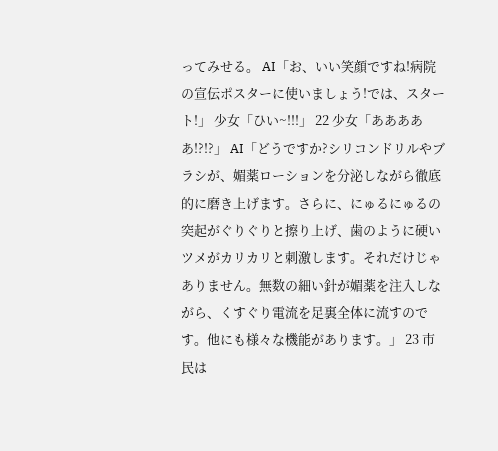ってみせる。 AI「お、いい笑顔ですね!病院の宣伝ポスターに使いましょう!では、スタート!」 少女「ひい~!!!」 22 少女「あああああ!?!?」 AI「どうですか?シリコンドリルやブラシが、媚薬ローションを分泌しながら徹底的に磨き上げます。さらに、にゅるにゅるの突起がぐりぐりと擦り上げ、歯のように硬いツメがカリカリと刺激します。それだけじゃありません。無数の細い針が媚薬を注入しながら、くすぐり電流を足裏全体に流すのです。他にも様々な機能があります。」 23 市民は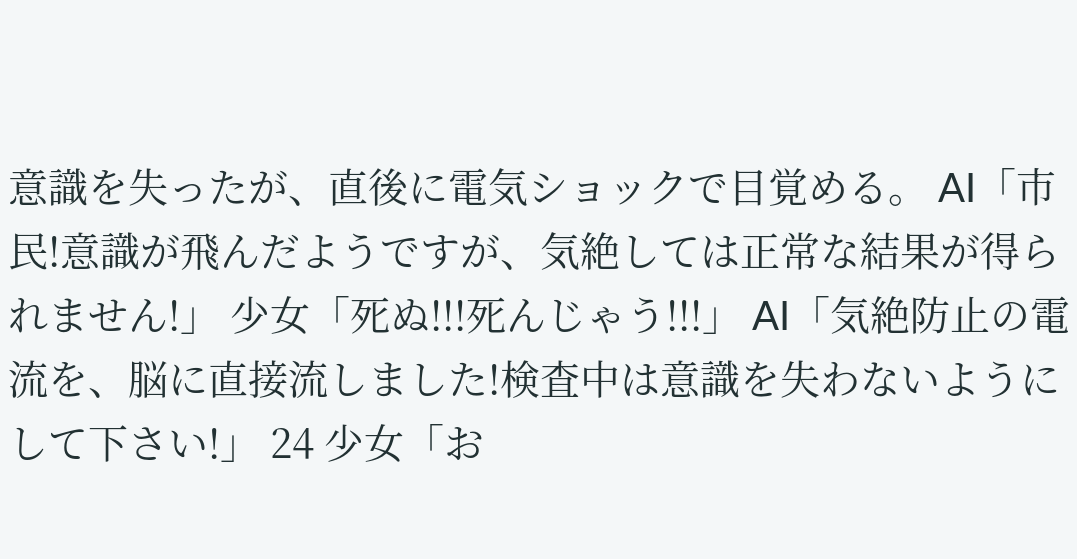意識を失ったが、直後に電気ショックで目覚める。 AI「市民!意識が飛んだようですが、気絶しては正常な結果が得られません!」 少女「死ぬ!!!死んじゃう!!!」 AI「気絶防止の電流を、脳に直接流しました!検査中は意識を失わないようにして下さい!」 24 少女「お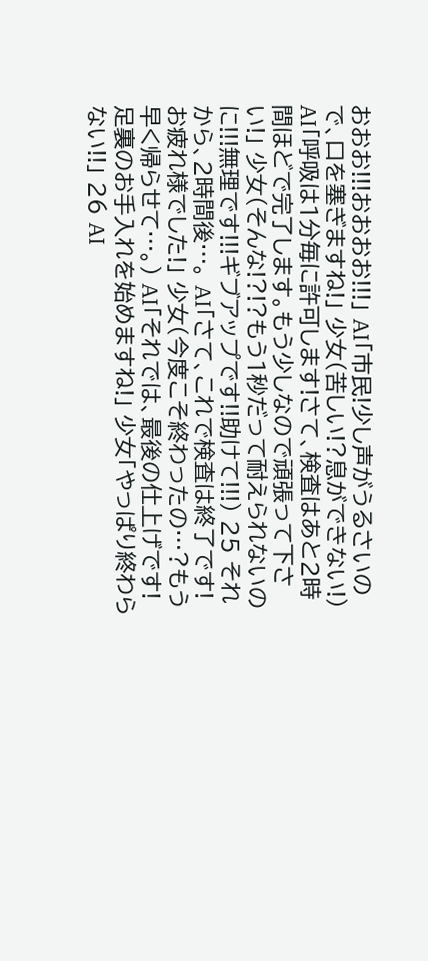おおお!!!おおおお!!!」 AI「市民!少し声がうるさいので、口を塞ぎますね!」 少女(苦しい!?息ができない!) AI「呼吸は1分毎に許可します!さて、検査はあと2時間ほどで完了します。もう少しなので頑張って下さい!」 少女(そんな!?!?もう1秒だって耐えられないのに!!!無理です!!!ギブアップです!!助けて!!!) 25 それから、2時間後…。 AI「さて、これで検査は終了です!お疲れ様でした!」 少女(今度こそ終わったの…?もう早く帰らせて…。) AI「それでは、最後の仕上げです!足裏のお手入れを始めますね!」 少女「やっぱり終わらない!!」 26 AI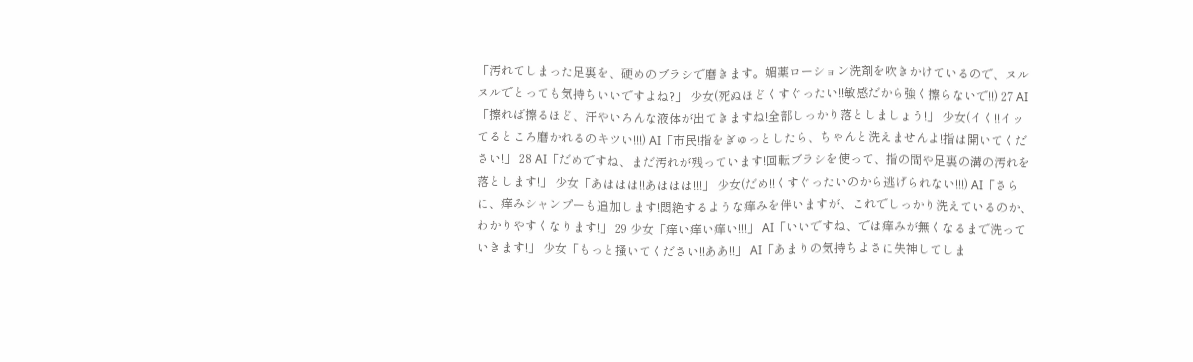「汚れてしまった足裏を、硬めのブラシで磨きます。媚薬ローション洗剤を吹きかけているので、ヌルヌルでとっても気持ちいいですよね?」 少女(死ぬほどくすぐったい!!敏感だから強く擦らないで!!) 27 AI「擦れば擦るほど、汗やいろんな液体が出てきますね!全部しっかり落としましょう!」 少女(イく!!イッてるところ磨かれるのキツい!!!) AI「市民!指をぎゅっとしたら、ちゃんと洗えませんよ!指は開いてください!」 28 AI「だめですね、まだ汚れが残っています!回転ブラシを使って、指の間や足裏の溝の汚れを落とします!」 少女「あははは!!あははは!!!」 少女(だめ!!くすぐったいのから逃げられない!!!) AI「さらに、痒みシャンプーも追加します!悶絶するような痒みを伴いますが、これでしっかり洗えているのか、わかりやすくなります!」 29 少女「痒い痒い痒い!!!」 AI「いいですね、では痒みが無くなるまで洗っていきます!」 少女「もっと掻いてください!!ああ!!」 AI「あまりの気持ちよさに失神してしま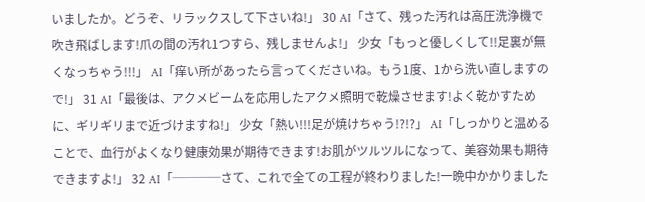いましたか。どうぞ、リラックスして下さいね!」 30 AI「さて、残った汚れは高圧洗浄機で吹き飛ばします!爪の間の汚れ1つすら、残しませんよ!」 少女「もっと優しくして!!足裏が無くなっちゃう!!!」 AI「痒い所があったら言ってくださいね。もう1度、1から洗い直しますので!」 31 AI「最後は、アクメビームを応用したアクメ照明で乾燥させます!よく乾かすために、ギリギリまで近づけますね!」 少女「熱い!!!足が焼けちゃう!?!?」 AI「しっかりと温めることで、血行がよくなり健康効果が期待できます!お肌がツルツルになって、美容効果も期待できますよ!」 32 AI「────さて、これで全ての工程が終わりました!一晩中かかりました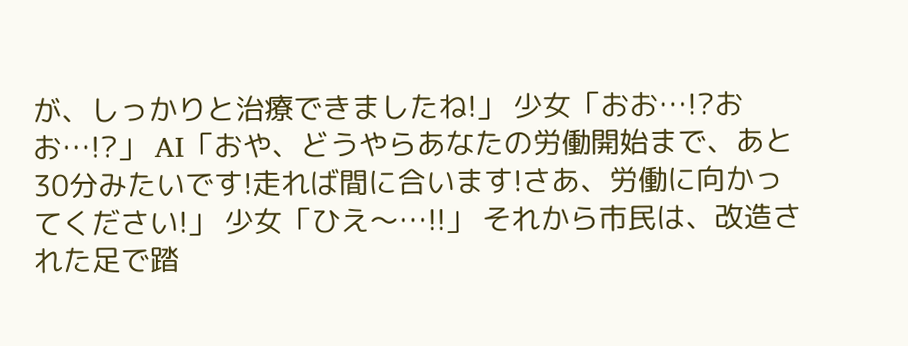が、しっかりと治療できましたね!」 少女「おお…!?おお…!?」 AI「おや、どうやらあなたの労働開始まで、あと30分みたいです!走れば間に合います!さあ、労働に向かってください!」 少女「ひえ〜…!!」 それから市民は、改造された足で踏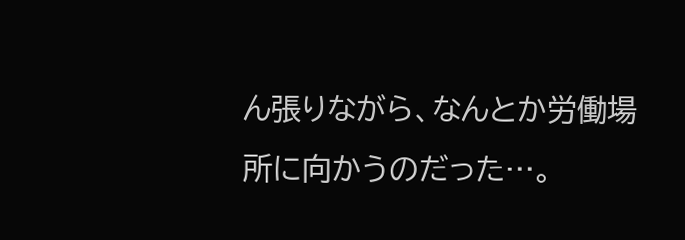ん張りながら、なんとか労働場所に向かうのだった…。